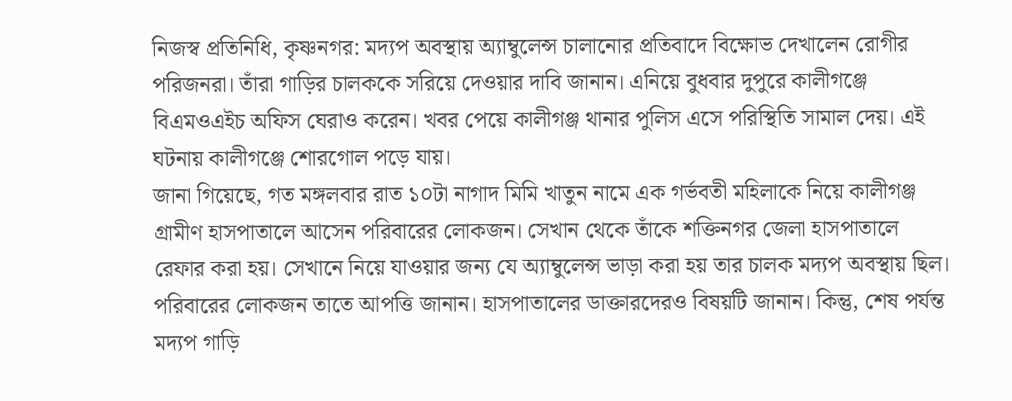নিজস্ব প্রতিনিধি, কৃষ্ণনগর: মদ্যপ অবস্থায় অ্যাম্বুলেন্স চালানোর প্রতিবাদে বিক্ষোভ দেখালেন রোগীর পরিজনরা। তাঁরা গাড়ির চালককে সরিয়ে দেওয়ার দাবি জানান। এনিয়ে বুধবার দুপুরে কালীগঞ্জে বিএমওএইচ অফিস ঘেরাও করেন। খবর পেয়ে কালীগঞ্জ থানার পুলিস এসে পরিস্থিতি সামাল দেয়। এই ঘটনায় কালীগঞ্জে শোরগোল পড়ে যায়।
জানা গিয়েছে, গত মঙ্গলবার রাত ১০টা নাগাদ মিমি খাতুন নামে এক গর্ভবতী মহিলাকে নিয়ে কালীগঞ্জ গ্রামীণ হাসপাতালে আসেন পরিবারের লোকজন। সেখান থেকে তাঁকে শক্তিনগর জেলা হাসপাতালে রেফার করা হয়। সেখানে নিয়ে যাওয়ার জন্য যে অ্যাম্বুলেন্স ভাড়া করা হয় তার চালক মদ্যপ অবস্থায় ছিল। পরিবারের লোকজন তাতে আপত্তি জানান। হাসপাতালের ডাক্তারদেরও বিষয়টি জানান। কিন্তু, শেষ পর্যন্ত মদ্যপ গাড়ি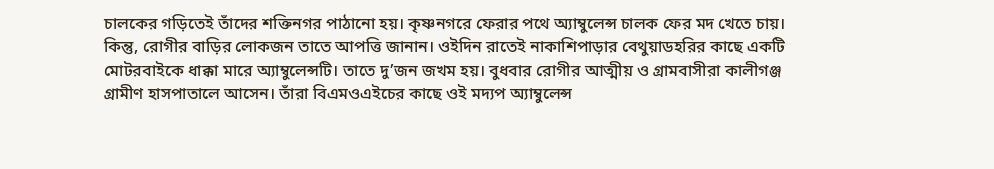চালকের গড়িতেই তাঁদের শক্তিনগর পাঠানো হয়। কৃষ্ণনগরে ফেরার পথে অ্যাম্বুলেন্স চালক ফের মদ খেতে চায়। কিন্তু, রোগীর বাড়ির লোকজন তাতে আপত্তি জানান। ওইদিন রাতেই নাকাশিপাড়ার বেথুয়াডহরির কাছে একটি মোটরবাইকে ধাক্কা মারে অ্যাম্বুলেন্সটি। তাতে দু’জন জখম হয়। বুধবার রোগীর আত্মীয় ও গ্রামবাসীরা কালীগঞ্জ গ্রামীণ হাসপাতালে আসেন। তাঁরা বিএমওএইচের কাছে ওই মদ্যপ অ্যাম্বুলেন্স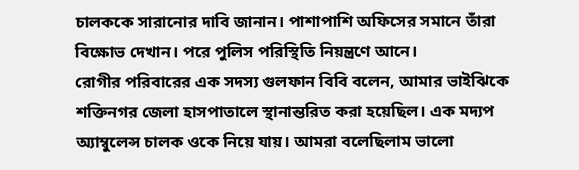চালককে সারানোর দাবি জানান। পাশাপাশি অফিসের সমানে তাঁরা বিক্ষোভ দেখান। পরে পুলিস পরিস্থিতি নিয়ন্ত্রণে আনে।
রোগীর পরিবারের এক সদস্য গুলফান বিবি বলেন, আমার ভাইঝিকে শক্তিনগর জেলা হাসপাতালে স্থানান্তরিত করা হয়েছিল। এক মদ্যপ অ্যাম্বুলেন্স চালক ওকে নিয়ে যায়। আমরা বলেছিলাম ভালো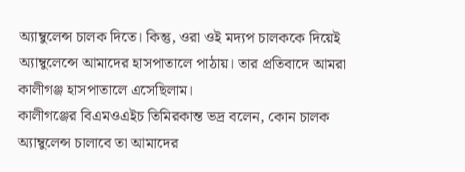অ্যাম্বুলেন্স চালক দিতে। কিন্তু, ওরা ওই মদ্যপ চালককে দিয়েই অ্যাম্বুলেন্সে আমাদের হাসপাতালে পাঠায়। তার প্রতিবাদে আমরা কালীগঞ্জ হাসপাতালে এসেছিলাম।
কালীগঞ্জের বিএমওএইচ তিমিরকান্ত ভদ্র বলেন, কোন চালক অ্যাম্বুলেন্স চালাবে তা আমাদের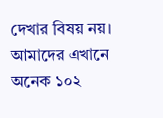দেখার বিষয় নয়। আমাদের এখানে অনেক ১০২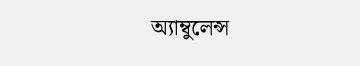অ্যাম্বুলেন্স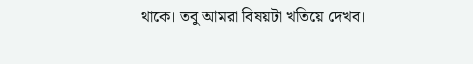থাকে। তবু আমরা বিষয়টা খতিয়ে দেখব।